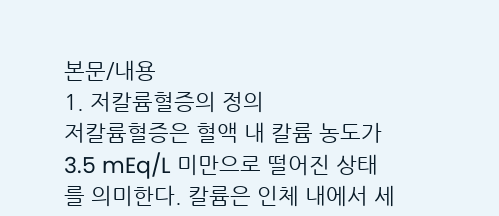본문/내용
1. 저칼륨혈증의 정의
저칼륨혈증은 혈액 내 칼륨 농도가 3.5 mEq/L 미만으로 떨어진 상태를 의미한다. 칼륨은 인체 내에서 세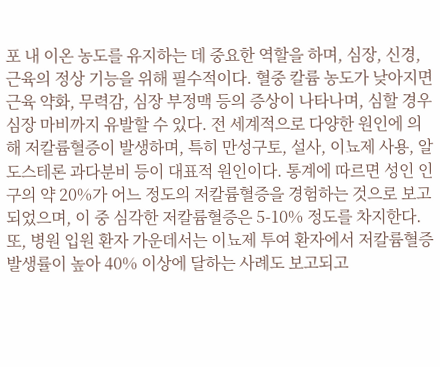포 내 이온 농도를 유지하는 데 중요한 역할을 하며, 심장, 신경, 근육의 정상 기능을 위해 필수적이다. 혈중 칼륨 농도가 낮아지면 근육 약화, 무력감, 심장 부정맥 등의 증상이 나타나며, 심할 경우 심장 마비까지 유발할 수 있다. 전 세계적으로 다양한 원인에 의해 저칼륨혈증이 발생하며, 특히 만성구토, 설사, 이뇨제 사용, 알도스테론 과다분비 등이 대표적 원인이다. 통계에 따르면 성인 인구의 약 20%가 어느 정도의 저칼륨혈증을 경험하는 것으로 보고되었으며, 이 중 심각한 저칼륨혈증은 5-10% 정도를 차지한다. 또, 병원 입원 환자 가운데서는 이뇨제 투여 환자에서 저칼륨혈증 발생률이 높아 40% 이상에 달하는 사례도 보고되고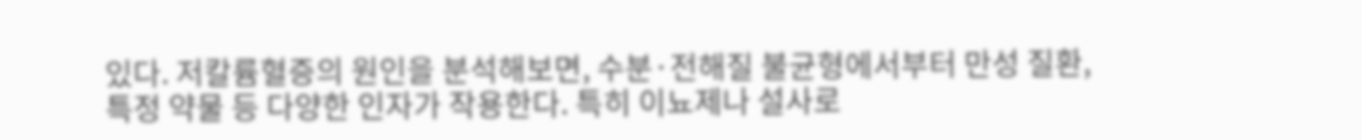있다. 저칼륨혈증의 원인을 분석해보면, 수분·전해질 불균형에서부터 만성 질환, 특정 약물 등 다양한 인자가 작용한다. 특히 이뇨제나 설사로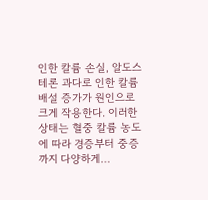인한 칼륨 손실, 알도스테론 과다로 인한 칼륨 배설 증가가 원인으로 크게 작용한다. 이러한 상태는 혈중 칼륨 농도에 따라 경증부터 중증까지 다양하게…